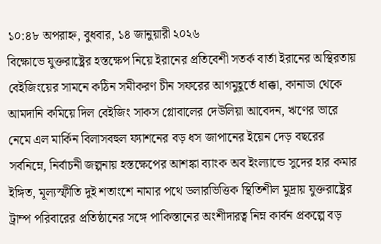১০:৪৮ অপরাহ্ন, বুধবার, ১৪ জানুয়ারী ২০২৬
বিক্ষোভে যুক্তরাষ্ট্রের হস্তক্ষেপ নিয়ে ইরানের প্রতিবেশী সতর্ক বার্তা ইরানের অস্থিরতায় বেইজিংয়ের সামনে কঠিন সমীকরণ চীন সফরের আগমুহূর্তে ধাক্কা, কানাডা থেকে আমদানি কমিয়ে দিল বেইজিং সাকস গ্লোবালের দেউলিয়া আবেদন, ঋণের ভারে নেমে এল মার্কিন বিলাসবহুল ফ্যাশনের বড় ধস জাপানের ইয়েন দেড় বছরের সর্বনিম্নে, নির্বাচনী জল্পনায় হস্তক্ষেপের আশঙ্কা ব্যাংক অব ইংল্যান্ডে সুদের হার কমার ইঙ্গিত, মূল্যস্ফীতি দুই শতাংশে নামার পথে ডলারভিত্তিক স্থিতিশীল মুদ্রায় যুক্তরাষ্ট্রের ট্রাম্প পরিবারের প্রতিষ্ঠানের সঙ্গে পাকিস্তানের অংশীদারত্ব নিম্ন কার্বন প্রকল্পে বড়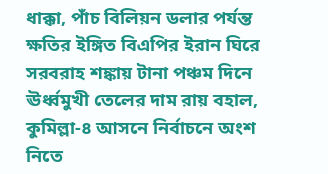ধাক্কা, পাঁচ বিলিয়ন ডলার পর্যন্ত ক্ষতির ইঙ্গিত বিএপির ইরান ঘিরে সরবরাহ শঙ্কায় টানা পঞ্চম দিনে ঊর্ধ্বমুখী তেলের দাম রায় বহাল, কুমিল্লা-৪ আসনে নির্বাচনে অংশ নিতে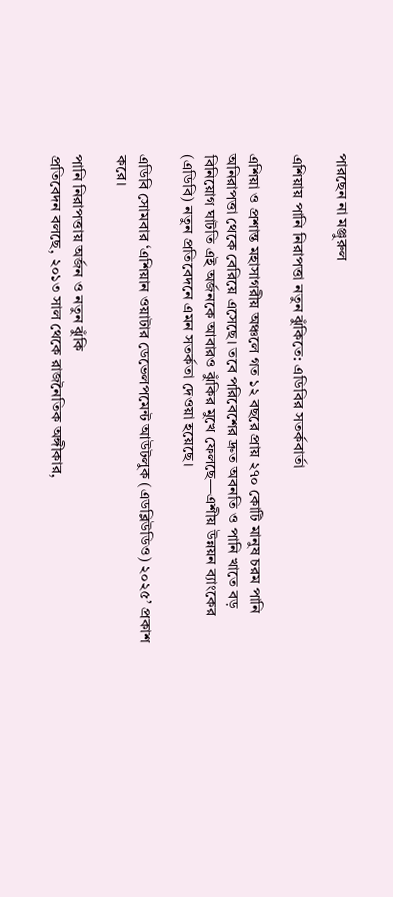পারছেন না মঞ্জুরুল

এশিয়ায় পানি নিরাপত্তা নতুন ঝুঁকিতে: এডিবির সতর্কবার্তা

এশিয়া ও প্রশান্ত মহাসাগরীয় অঞ্চলে গত ১২ বছরে প্রায় ২৭০ কোটি মানুষ চরম পানি অনিরাপত্তা থেকে বেরিয়ে এসেছে। তবে পরিবেশের দ্রুত অবনতি ও পানি খাতে বড় বিনিয়োগ ঘাটতি এই অর্জনকে আবারও ঝুঁকির মুখে ফেলছে—এশীয় উন্নয়ন ব্যাংকের (এডিবি) নতুন প্রতিবেদনে এমন সতর্কতা দেওয়া হয়েছে।

এডিবি সোমবার ‘এশিয়ান ওয়াটার ডেভেলপমেন্ট আউটলুক (এডব্লিউডিও) ২০২৫’ প্রকাশ করে।

পানি নিরাপত্তায় অর্জন ও নতুন ঝুঁকি
প্রতিবেদন বলছে, ২০১৩ সাল থেকে রাজনৈতিক অঙ্গীকার,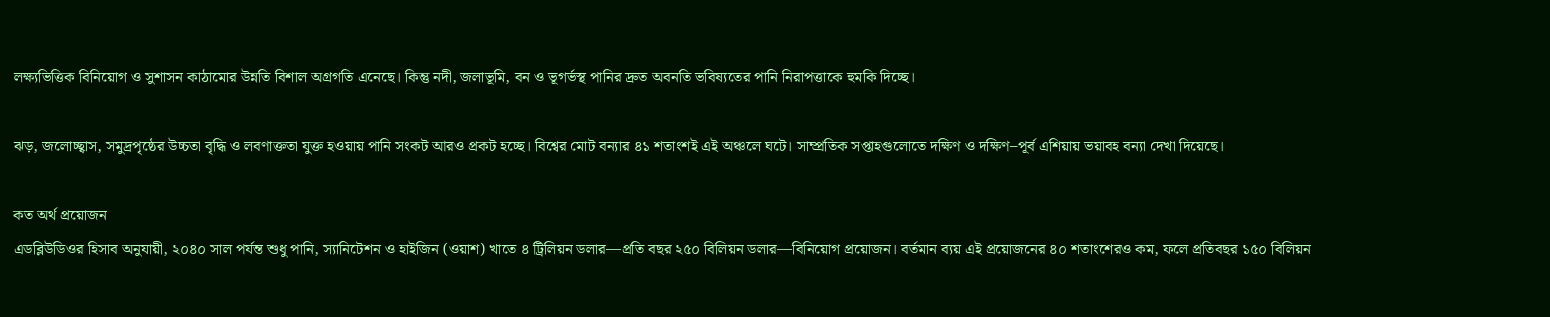লক্ষ্যভিত্তিক বিনিয়োগ ও সুশাসন কাঠামোর উন্নতি বিশাল অগ্রগতি এনেছে। কিন্তু নদী, জলাভূমি, বন ও ভূগর্ভস্থ পানির দ্রুত অবনতি ভবিষ্যতের পানি নিরাপত্তাকে হুমকি দিচ্ছে।

ঝড়, জলোচ্ছ্বাস, সমুদ্রপৃষ্ঠের উচ্চতা বৃদ্ধি ও লবণাক্ততা যুক্ত হওয়ায় পানি সংকট আরও প্রকট হচ্ছে। বিশ্বের মোট বন্যার ৪১ শতাংশই এই অঞ্চলে ঘটে। সাম্প্রতিক সপ্তাহগুলোতে দক্ষিণ ও দক্ষিণ–পূর্ব এশিয়ায় ভয়াবহ বন্যা দেখা দিয়েছে।

কত অর্থ প্রয়োজন
এডব্লিউডিওর হিসাব অনুযায়ী, ২০৪০ সাল পর্যন্ত শুধু পানি, স্যানিটেশন ও হাইজিন (ওয়াশ) খাতে ৪ ট্রিলিয়ন ডলার—প্রতি বছর ২৫০ বিলিয়ন ডলার—বিনিয়োগ প্রয়োজন। বর্তমান ব্যয় এই প্রয়োজনের ৪০ শতাংশেরও কম, ফলে প্রতিবছর ১৫০ বিলিয়ন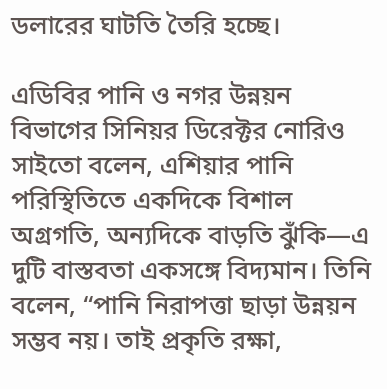ডলারের ঘাটতি তৈরি হচ্ছে।

এডিবির পানি ও নগর উন্নয়ন বিভাগের সিনিয়র ডিরেক্টর নোরিও সাইতো বলেন, এশিয়ার পানি পরিস্থিতিতে একদিকে বিশাল অগ্রগতি, অন্যদিকে বাড়তি ঝুঁকি—এ দুটি বাস্তবতা একসঙ্গে বিদ্যমান। তিনি বলেন, “পানি নিরাপত্তা ছাড়া উন্নয়ন সম্ভব নয়। তাই প্রকৃতি রক্ষা,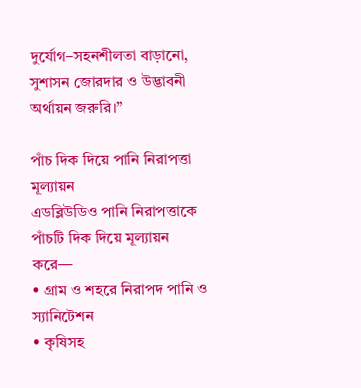দুর্যোগ–সহনশীলতা বাড়ানো, সুশাসন জোরদার ও উদ্ভাবনী অর্থায়ন জরুরি।”

পাঁচ দিক দিয়ে পানি নিরাপত্তা মূল্যায়ন
এডব্লিউডিও পানি নিরাপত্তাকে পাঁচটি দিক দিয়ে মূল্যায়ন করে—
• গ্রাম ও শহরে নিরাপদ পানি ও স্যানিটেশন
• কৃষিসহ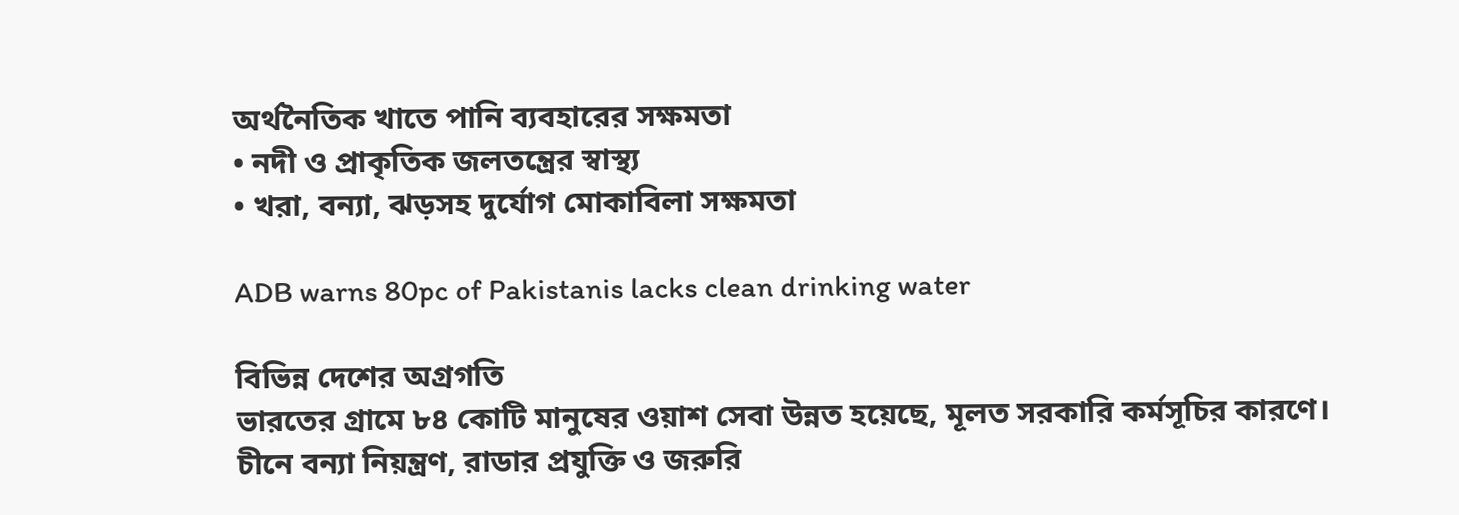অর্থনৈতিক খাতে পানি ব্যবহারের সক্ষমতা
• নদী ও প্রাকৃতিক জলতন্ত্রের স্বাস্থ্য
• খরা, বন্যা, ঝড়সহ দুর্যোগ মোকাবিলা সক্ষমতা

ADB warns 80pc of Pakistanis lacks clean drinking water

বিভিন্ন দেশের অগ্রগতি
ভারতের গ্রামে ৮৪ কোটি মানুষের ওয়াশ সেবা উন্নত হয়েছে, মূলত সরকারি কর্মসূচির কারণে।
চীনে বন্যা নিয়ন্ত্রণ, রাডার প্রযুক্তি ও জরুরি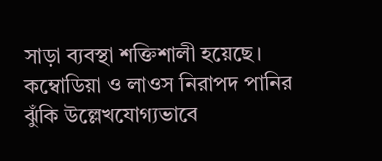সাড়া ব্যবস্থা শক্তিশালী হয়েছে।
কম্বোডিয়া ও লাওস নিরাপদ পানির ঝুঁকি উল্লেখযোগ্যভাবে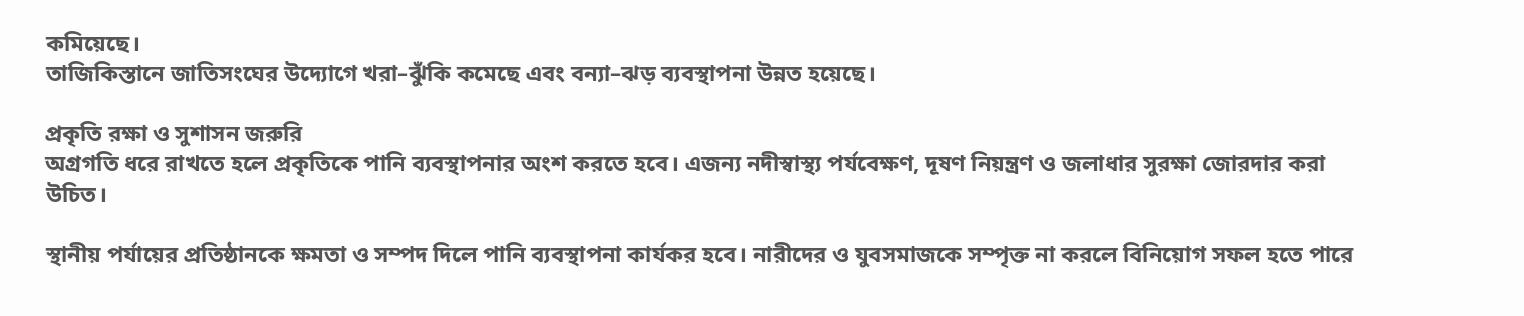কমিয়েছে।
তাজিকিস্তানে জাতিসংঘের উদ্যোগে খরা–ঝুঁকি কমেছে এবং বন্যা–ঝড় ব্যবস্থাপনা উন্নত হয়েছে।

প্রকৃতি রক্ষা ও সুশাসন জরুরি
অগ্রগতি ধরে রাখতে হলে প্রকৃতিকে পানি ব্যবস্থাপনার অংশ করতে হবে। এজন্য নদীস্বাস্থ্য পর্যবেক্ষণ, দূষণ নিয়ন্ত্রণ ও জলাধার সুরক্ষা জোরদার করা উচিত।

স্থানীয় পর্যায়ের প্রতিষ্ঠানকে ক্ষমতা ও সম্পদ দিলে পানি ব্যবস্থাপনা কার্যকর হবে। নারীদের ও যুবসমাজকে সম্পৃক্ত না করলে বিনিয়োগ সফল হতে পারে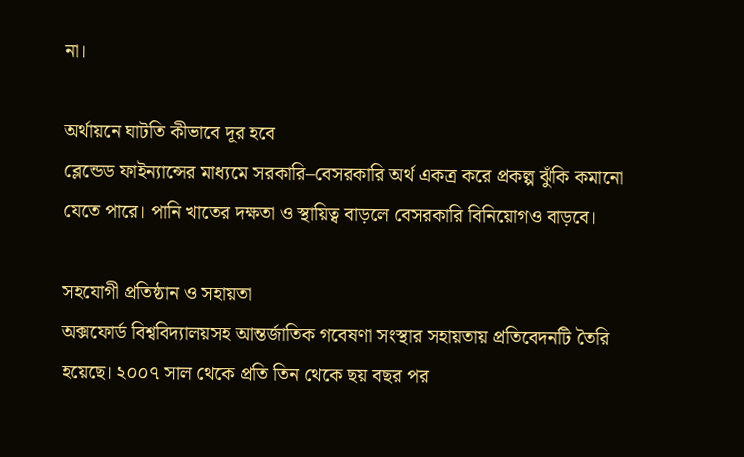না।

অর্থায়নে ঘাটতি কীভাবে দূর হবে
ব্লেন্ডেড ফাইন্যান্সের মাধ্যমে সরকারি–বেসরকারি অর্থ একত্র করে প্রকল্প ঝুঁকি কমানো যেতে পারে। পানি খাতের দক্ষতা ও স্থায়িত্ব বাড়লে বেসরকারি বিনিয়োগও বাড়বে।

সহযোগী প্রতিষ্ঠান ও সহায়তা
অক্সফোর্ড বিশ্ববিদ্যালয়সহ আন্তর্জাতিক গবেষণা সংস্থার সহায়তায় প্রতিবেদনটি তৈরি হয়েছে। ২০০৭ সাল থেকে প্রতি তিন থেকে ছয় বছর পর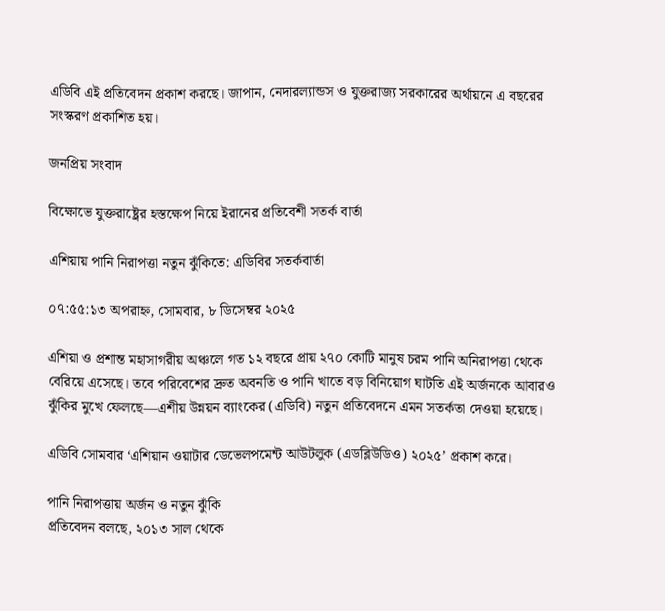এডিবি এই প্রতিবেদন প্রকাশ করছে। জাপান, নেদারল্যান্ডস ও যুক্তরাজ্য সরকারের অর্থায়নে এ বছরের সংস্করণ প্রকাশিত হয়।

জনপ্রিয় সংবাদ

বিক্ষোভে যুক্তরাষ্ট্রের হস্তক্ষেপ নিয়ে ইরানের প্রতিবেশী সতর্ক বার্তা

এশিয়ায় পানি নিরাপত্তা নতুন ঝুঁকিতে: এডিবির সতর্কবার্তা

০৭:৫৫:১৩ অপরাহ্ন, সোমবার, ৮ ডিসেম্বর ২০২৫

এশিয়া ও প্রশান্ত মহাসাগরীয় অঞ্চলে গত ১২ বছরে প্রায় ২৭০ কোটি মানুষ চরম পানি অনিরাপত্তা থেকে বেরিয়ে এসেছে। তবে পরিবেশের দ্রুত অবনতি ও পানি খাতে বড় বিনিয়োগ ঘাটতি এই অর্জনকে আবারও ঝুঁকির মুখে ফেলছে—এশীয় উন্নয়ন ব্যাংকের (এডিবি) নতুন প্রতিবেদনে এমন সতর্কতা দেওয়া হয়েছে।

এডিবি সোমবার ‘এশিয়ান ওয়াটার ডেভেলপমেন্ট আউটলুক (এডব্লিউডিও) ২০২৫’ প্রকাশ করে।

পানি নিরাপত্তায় অর্জন ও নতুন ঝুঁকি
প্রতিবেদন বলছে, ২০১৩ সাল থেকে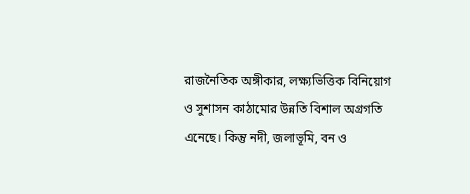রাজনৈতিক অঙ্গীকার, লক্ষ্যভিত্তিক বিনিয়োগ ও সুশাসন কাঠামোর উন্নতি বিশাল অগ্রগতি এনেছে। কিন্তু নদী, জলাভূমি, বন ও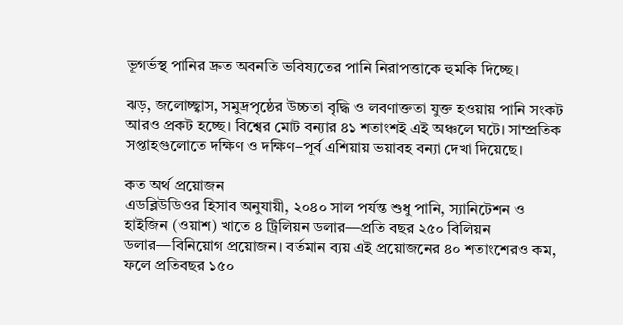ভূগর্ভস্থ পানির দ্রুত অবনতি ভবিষ্যতের পানি নিরাপত্তাকে হুমকি দিচ্ছে।

ঝড়, জলোচ্ছ্বাস, সমুদ্রপৃষ্ঠের উচ্চতা বৃদ্ধি ও লবণাক্ততা যুক্ত হওয়ায় পানি সংকট আরও প্রকট হচ্ছে। বিশ্বের মোট বন্যার ৪১ শতাংশই এই অঞ্চলে ঘটে। সাম্প্রতিক সপ্তাহগুলোতে দক্ষিণ ও দক্ষিণ–পূর্ব এশিয়ায় ভয়াবহ বন্যা দেখা দিয়েছে।

কত অর্থ প্রয়োজন
এডব্লিউডিওর হিসাব অনুযায়ী, ২০৪০ সাল পর্যন্ত শুধু পানি, স্যানিটেশন ও হাইজিন (ওয়াশ) খাতে ৪ ট্রিলিয়ন ডলার—প্রতি বছর ২৫০ বিলিয়ন ডলার—বিনিয়োগ প্রয়োজন। বর্তমান ব্যয় এই প্রয়োজনের ৪০ শতাংশেরও কম, ফলে প্রতিবছর ১৫০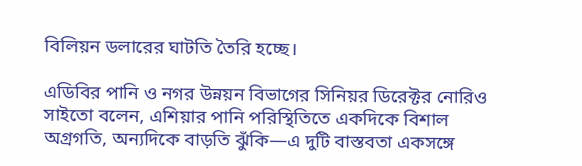বিলিয়ন ডলারের ঘাটতি তৈরি হচ্ছে।

এডিবির পানি ও নগর উন্নয়ন বিভাগের সিনিয়র ডিরেক্টর নোরিও সাইতো বলেন, এশিয়ার পানি পরিস্থিতিতে একদিকে বিশাল অগ্রগতি, অন্যদিকে বাড়তি ঝুঁকি—এ দুটি বাস্তবতা একসঙ্গে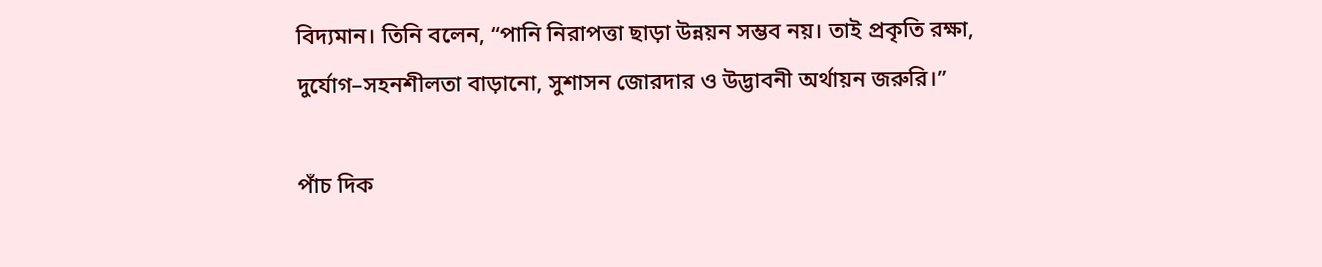বিদ্যমান। তিনি বলেন, “পানি নিরাপত্তা ছাড়া উন্নয়ন সম্ভব নয়। তাই প্রকৃতি রক্ষা, দুর্যোগ–সহনশীলতা বাড়ানো, সুশাসন জোরদার ও উদ্ভাবনী অর্থায়ন জরুরি।”

পাঁচ দিক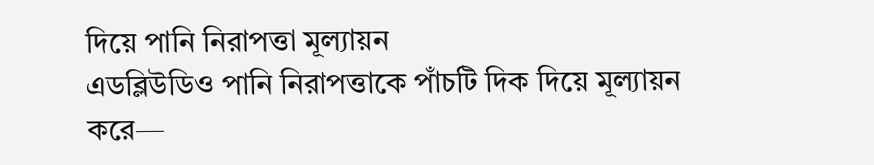দিয়ে পানি নিরাপত্তা মূল্যায়ন
এডব্লিউডিও পানি নিরাপত্তাকে পাঁচটি দিক দিয়ে মূল্যায়ন করে—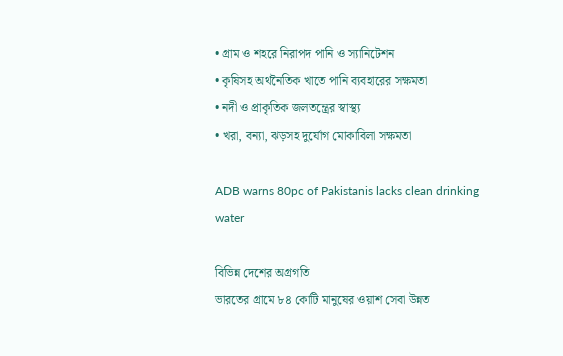• গ্রাম ও শহরে নিরাপদ পানি ও স্যানিটেশন
• কৃষিসহ অর্থনৈতিক খাতে পানি ব্যবহারের সক্ষমতা
• নদী ও প্রাকৃতিক জলতন্ত্রের স্বাস্থ্য
• খরা, বন্যা, ঝড়সহ দুর্যোগ মোকাবিলা সক্ষমতা

ADB warns 80pc of Pakistanis lacks clean drinking water

বিভিন্ন দেশের অগ্রগতি
ভারতের গ্রামে ৮৪ কোটি মানুষের ওয়াশ সেবা উন্নত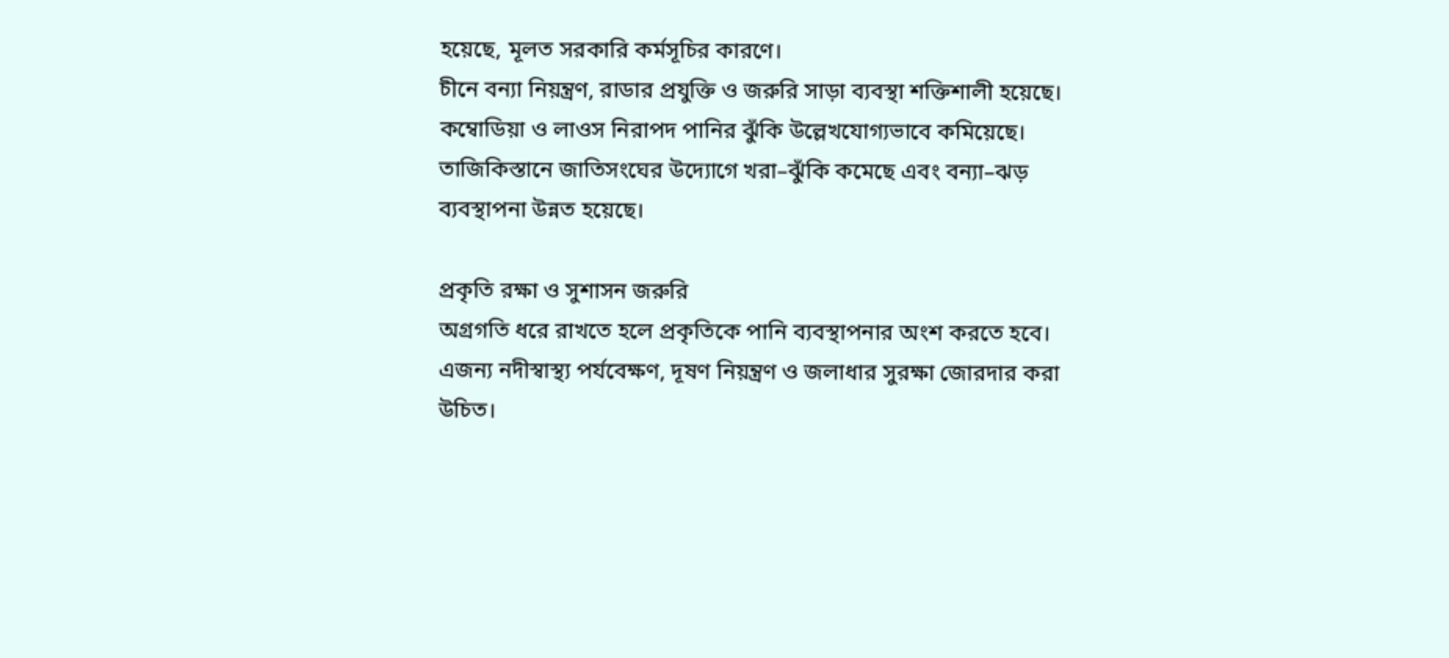হয়েছে, মূলত সরকারি কর্মসূচির কারণে।
চীনে বন্যা নিয়ন্ত্রণ, রাডার প্রযুক্তি ও জরুরি সাড়া ব্যবস্থা শক্তিশালী হয়েছে।
কম্বোডিয়া ও লাওস নিরাপদ পানির ঝুঁকি উল্লেখযোগ্যভাবে কমিয়েছে।
তাজিকিস্তানে জাতিসংঘের উদ্যোগে খরা–ঝুঁকি কমেছে এবং বন্যা–ঝড় ব্যবস্থাপনা উন্নত হয়েছে।

প্রকৃতি রক্ষা ও সুশাসন জরুরি
অগ্রগতি ধরে রাখতে হলে প্রকৃতিকে পানি ব্যবস্থাপনার অংশ করতে হবে। এজন্য নদীস্বাস্থ্য পর্যবেক্ষণ, দূষণ নিয়ন্ত্রণ ও জলাধার সুরক্ষা জোরদার করা উচিত।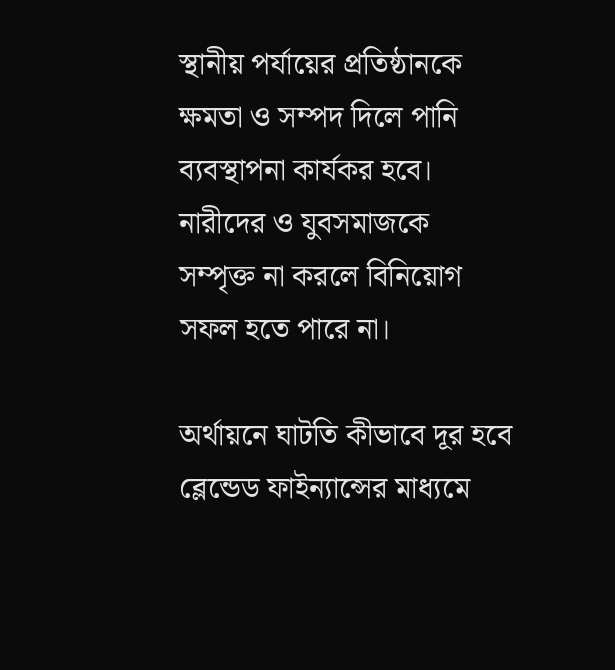স্থানীয় পর্যায়ের প্রতিষ্ঠানকে ক্ষমতা ও সম্পদ দিলে পানি ব্যবস্থাপনা কার্যকর হবে। নারীদের ও যুবসমাজকে সম্পৃক্ত না করলে বিনিয়োগ সফল হতে পারে না।

অর্থায়নে ঘাটতি কীভাবে দূর হবে
ব্লেন্ডেড ফাইন্যান্সের মাধ্যমে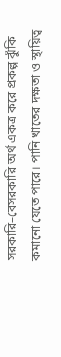সরকারি–বেসরকারি অর্থ একত্র করে প্রকল্প ঝুঁকি কমানো যেতে পারে। পানি খাতের দক্ষতা ও স্থায়িত্ব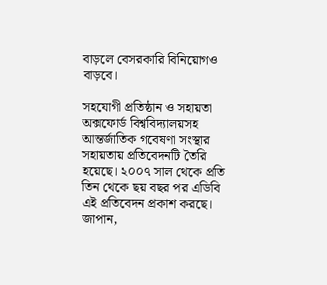বাড়লে বেসরকারি বিনিয়োগও বাড়বে।

সহযোগী প্রতিষ্ঠান ও সহায়তা
অক্সফোর্ড বিশ্ববিদ্যালয়সহ আন্তর্জাতিক গবেষণা সংস্থার সহায়তায় প্রতিবেদনটি তৈরি হয়েছে। ২০০৭ সাল থেকে প্রতি তিন থেকে ছয় বছর পর এডিবি এই প্রতিবেদন প্রকাশ করছে। জাপান,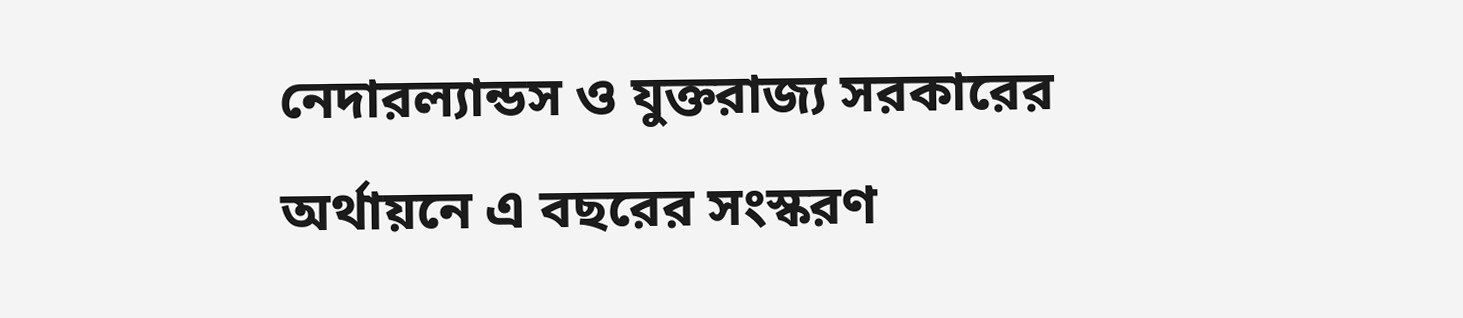নেদারল্যান্ডস ও যুক্তরাজ্য সরকারের অর্থায়নে এ বছরের সংস্করণ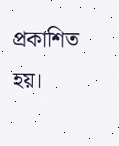প্রকাশিত হয়।